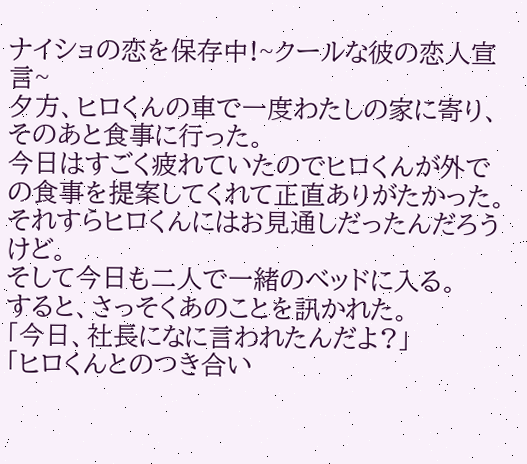ナイショの恋を保存中!~クールな彼の恋人宣言~
夕方、ヒロくんの車で一度わたしの家に寄り、そのあと食事に行った。
今日はすごく疲れていたのでヒロくんが外での食事を提案してくれて正直ありがたかった。
それすらヒロくんにはお見通しだったんだろうけど。
そして今日も二人で一緒のベッドに入る。
すると、さっそくあのことを訊かれた。
「今日、社長になに言われたんだよ?」
「ヒロくんとのつき合い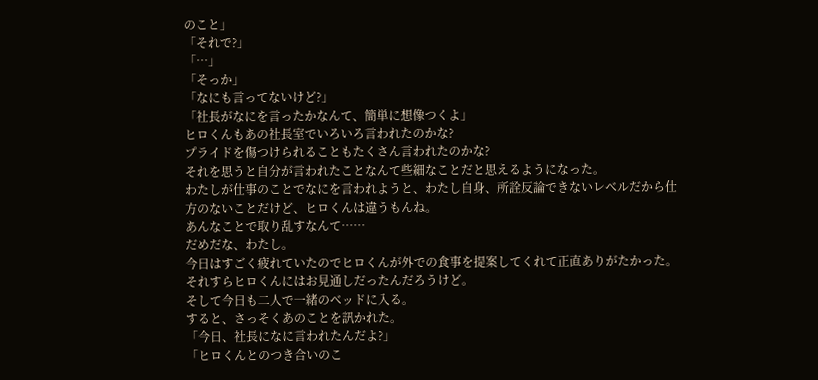のこと」
「それで?」
「…」
「そっか」
「なにも言ってないけど?」
「社長がなにを言ったかなんて、簡単に想像つくよ」
ヒロくんもあの社長室でいろいろ言われたのかな?
プライドを傷つけられることもたくさん言われたのかな?
それを思うと自分が言われたことなんて些細なことだと思えるようになった。
わたしが仕事のことでなにを言われようと、わたし自身、所詮反論できないレベルだから仕方のないことだけど、ヒロくんは違うもんね。
あんなことで取り乱すなんて……
だめだな、わたし。
今日はすごく疲れていたのでヒロくんが外での食事を提案してくれて正直ありがたかった。
それすらヒロくんにはお見通しだったんだろうけど。
そして今日も二人で一緒のベッドに入る。
すると、さっそくあのことを訊かれた。
「今日、社長になに言われたんだよ?」
「ヒロくんとのつき合いのこ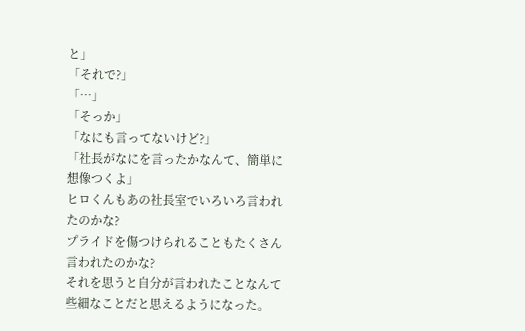と」
「それで?」
「…」
「そっか」
「なにも言ってないけど?」
「社長がなにを言ったかなんて、簡単に想像つくよ」
ヒロくんもあの社長室でいろいろ言われたのかな?
プライドを傷つけられることもたくさん言われたのかな?
それを思うと自分が言われたことなんて些細なことだと思えるようになった。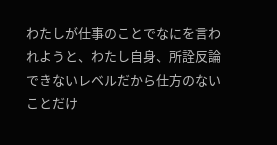わたしが仕事のことでなにを言われようと、わたし自身、所詮反論できないレベルだから仕方のないことだけ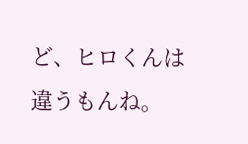ど、ヒロくんは違うもんね。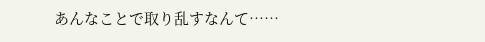あんなことで取り乱すなんて……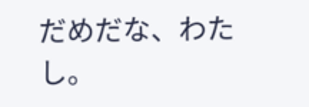だめだな、わたし。